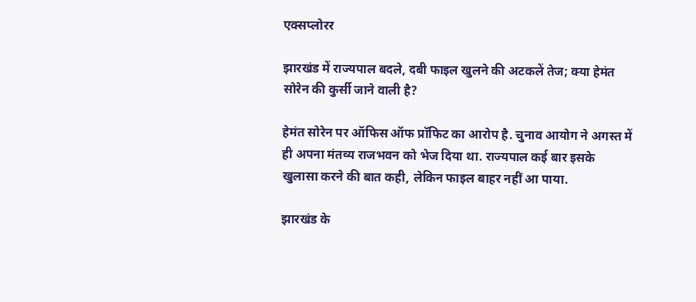एक्सप्लोरर

झारखंड में राज्यपाल बदले, दबी फाइल खुलने की अटकलें तेज; क्या हेमंत सोरेन की कुर्सी जाने वाली है?

हेमंत सोरेन पर ऑफिस ऑफ प्रॉफिट का आरोप है. चुनाव आयोग ने अगस्त में ही अपना मंतव्य राजभवन को भेज दिया था. राज्यपाल कई बार इसके खुलासा करने की बात कही, लेकिन फाइल बाहर नहीं आ पाया.

झारखंड के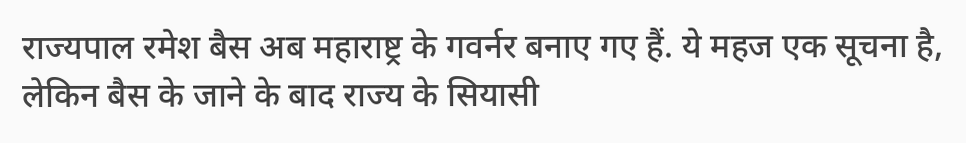राज्यपाल रमेश बैस अब महाराष्ट्र के गवर्नर बनाए गए हैं. ये महज एक सूचना है, लेकिन बैस के जाने के बाद राज्य के सियासी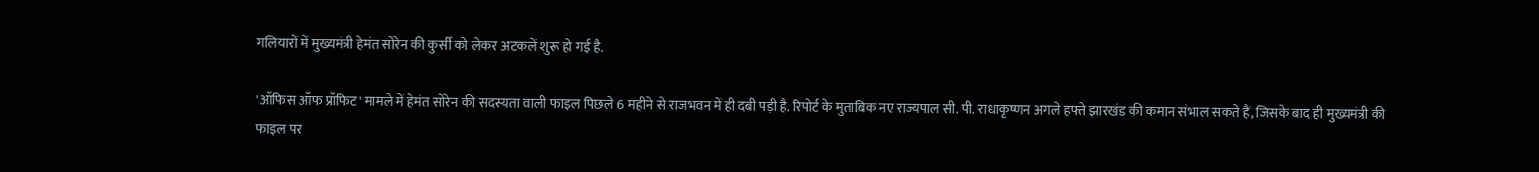गलियारों में मुख्यमंत्री हेमंत सोरेन की कुर्सी को लेकर अटकलें शुरू हो गई है.

'ऑफिस ऑफ प्रॉफिट' मामले में हेमंत सोरेन की सदस्यता वाली फाइल पिछले 6 महीने से राजभवन में ही दबी पड़ी है. रिपोर्ट के मुताबिक नए राज्यपाल सी. पी. राधाकृष्णन अगले हफ्ते झारखंड की कमान संभाल सकते हैं, जिसके बाद ही मुख्यमंत्री की फाइल पर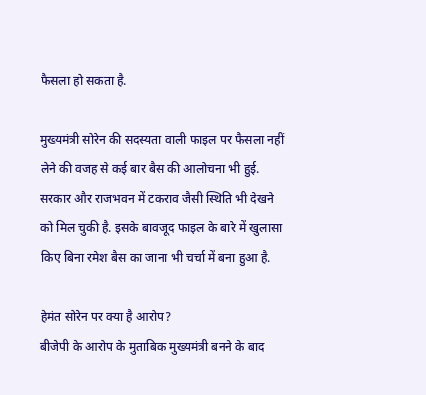फैसला हो सकता है.

मुख्यमंत्री सोरेन की सदस्यता वाली फाइल पर फैसला नहीं लेने की वजह से कई बार बैस की आलोचना भी हुई. सरकार और राजभवन में टकराव जैसी स्थिति भी देखने को मिल चुकी है. इसके बावजूद फाइल के बारे में खुलासा किए बिना रमेश बैस का जाना भी चर्चा में बना हुआ है.

हेमंत सोरेन पर क्या है आरोप?
बीजेपी के आरोप के मुताबिक मुख्यमंत्री बनने के बाद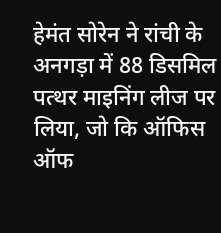हेमंत सोरेन ने रांची के अनगड़ा में 88 डिसमिल पत्थर माइनिंग लीज पर लिया, जो कि ऑफिस ऑफ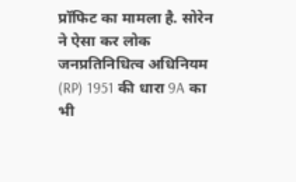प्रॉफिट का मामला है. सोरेन ने ऐसा कर लोक जनप्रतिनिधित्व अधिनियम (RP) 1951 की धारा 9A का भी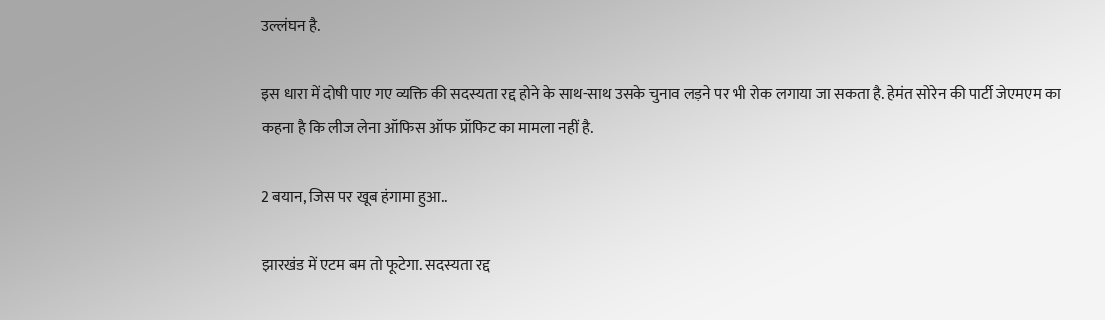उल्लंघन है.

इस धारा में दोषी पाए गए व्यक्ति की सदस्यता रद्द होने के साथ-साथ उसके चुनाव लड़ने पर भी रोक लगाया जा सकता है. हेमंत सोरेन की पार्टी जेएमएम का कहना है कि लीज लेना ऑफिस ऑफ प्रॉफिट का मामला नहीं है.

2 बयान, जिस पर खूब हंगामा हुआ..

झारखंड में एटम बम तो फूटेगा. सदस्यता रद्द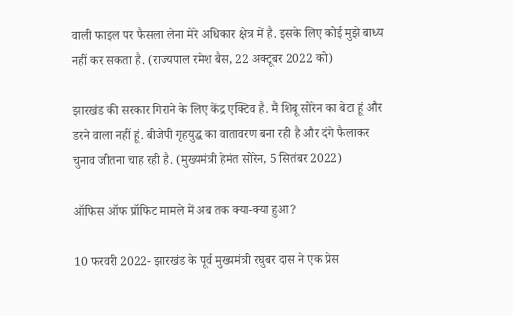वाली फाइल पर फैसला लेना मेरे अधिकार क्षेत्र में है. इसके लिए कोई मुझे बाध्‍य नहीं कर सकता है. (राज्यपाल रमेश बैस, 22 अक्टूबर 2022 को)

झारखंड की सरकार गिराने के लिए केंद्र एक्टिव है. मैं शिबू सोरेन का बेटा हूं और डरने वाला नहीं हूं. बीजेपी गृहयुद्ध का वातावरण बना रही है और दंगे फैलाकर चुनाव जीतना चाह रही है. (मुख्यमंत्री हेमंत सोरेन, 5 सितंबर 2022)

ऑफिस ऑफ प्रॉफिट मामले में अब तक क्या-क्या हुआ?

10 फरवरी 2022- झारखंड के पूर्व मुख्यमंत्री रघुबर दास ने एक प्रेस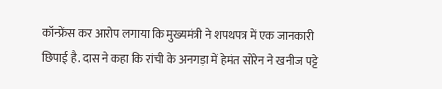कॉन्फ्रेंस कर आरोप लगाया कि मुख्यमंत्री ने शपथपत्र में एक जानकारी छिपाई है. दास ने कहा कि रांची के अनगड़ा में हेमंत सोरेन ने खनीज पट्टे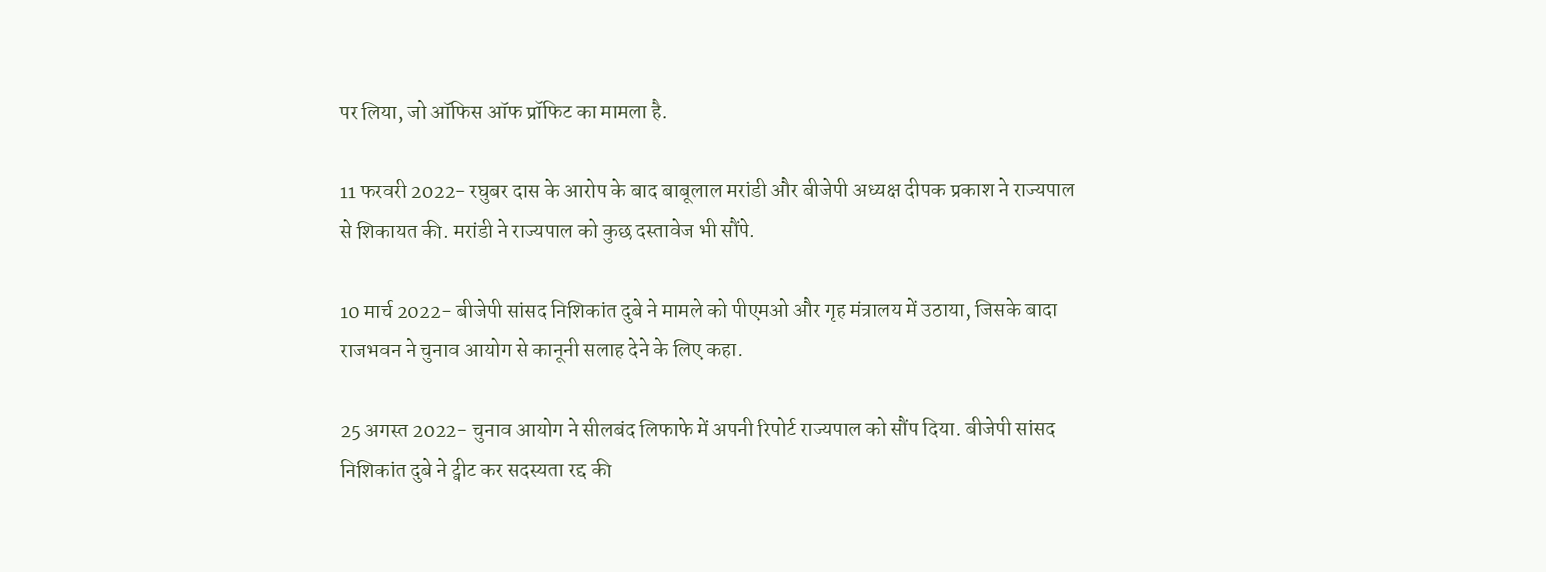पर लिया, जो ऑफिस ऑफ प्रॉफिट का मामला है.

11 फरवरी 2022- रघुबर दास के आरोप के बाद बाबूलाल मरांडी और बीजेपी अध्यक्ष दीपक प्रकाश ने राज्यपाल से शिकायत की. मरांडी ने राज्यपाल को कुछ दस्तावेज भी सौंपे.

10 मार्च 2022- बीजेपी सांसद निशिकांत दुबे ने मामले को पीएमओ और गृह मंत्रालय में उठाया, जिसके बादा राजभवन ने चुनाव आयोग से कानूनी सलाह देने के लिए कहा.

25 अगस्त 2022- चुनाव आयोग ने सीलबंद लिफाफे में अपनी रिपोर्ट राज्यपाल को सौंप दिया. बीजेपी सांसद निशिकांत दुबे ने ट्वीट कर सदस्यता रद्द की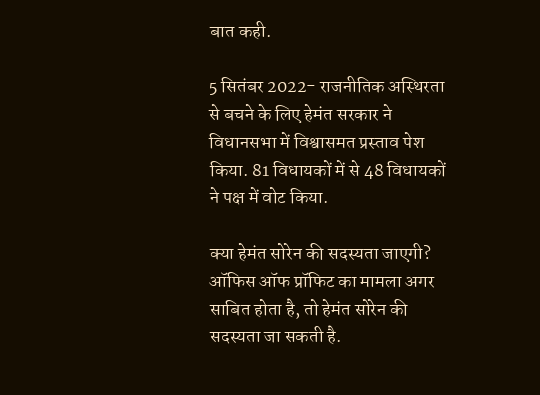बात कही.

5 सितंबर 2022- राजनीतिक अस्थिरता से बचने के लिए हेमंत सरकार ने विधानसभा में विश्वासमत प्रस्ताव पेश किया. 81 विधायकों में से 48 विधायकों ने पक्ष में वोट किया.

क्या हेमंत सोरेन की सदस्यता जाएगी?
ऑफिस ऑफ प्रॉफिट का मामला अगर साबित होता है, तो हेमंत सोरेन की सदस्यता जा सकती है.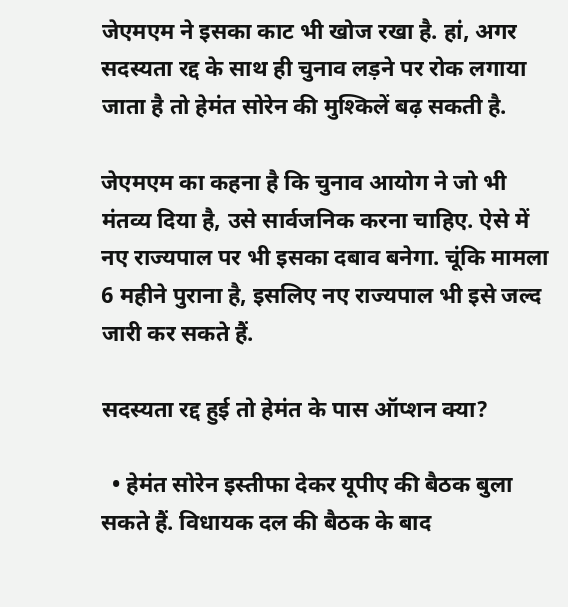जेएमएम ने इसका काट भी खोज रखा है. हां, अगर सदस्यता रद्द के साथ ही चुनाव लड़ने पर रोक लगाया जाता है तो हेमंत सोरेन की मुश्किलें बढ़ सकती है.

जेएमएम का कहना है कि चुनाव आयोग ने जो भी मंतव्य दिया है, उसे सार्वजनिक करना चाहिए. ऐसे में नए राज्यपाल पर भी इसका दबाव बनेगा. चूंकि मामला 6 महीने पुराना है, इसलिए नए राज्यपाल भी इसे जल्द जारी कर सकते हैं.

सदस्यता रद्द हुई तो हेमंत के पास ऑप्शन क्या?

  • हेमंत सोरेन इस्तीफा देकर यूपीए की बैठक बुला सकते हैं. विधायक दल की बैठक के बाद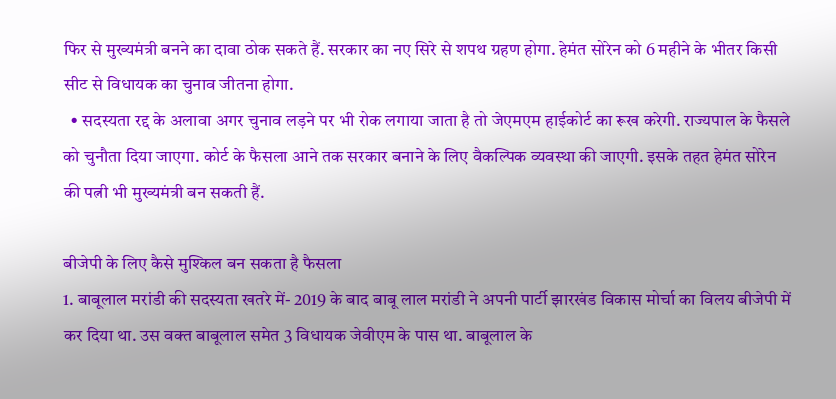फिर से मुख्यमंत्री बनने का दावा ठोक सकते हैं. सरकार का नए सिरे से शपथ ग्रहण होगा. हेमंत सोरेन को 6 महीने के भीतर किसी सीट से विधायक का चुनाव जीतना होगा.
  • सदस्यता रद्द के अलावा अगर चुनाव लड़ने पर भी रोक लगाया जाता है तो जेएमएम हाईकोर्ट का रूख करेगी. राज्यपाल के फैसले को चुनौता दिया जाएगा. कोर्ट के फैसला आने तक सरकार बनाने के लिए वैकल्पिक व्यवस्था की जाएगी. इसके तहत हेमंत सोरेन की पत्नी भी मुख्यमंत्री बन सकती हैं.

बीजेपी के लिए कैसे मुश्किल बन सकता है फैसला
1. बाबूलाल मरांडी की सदस्यता खतरे में- 2019 के बाद बाबू लाल मरांडी ने अपनी पार्टी झारखंड विकास मोर्चा का विलय बीजेपी में कर दिया था. उस वक्त बाबूलाल समेत 3 विधायक जेवीएम के पास था. बाबूलाल के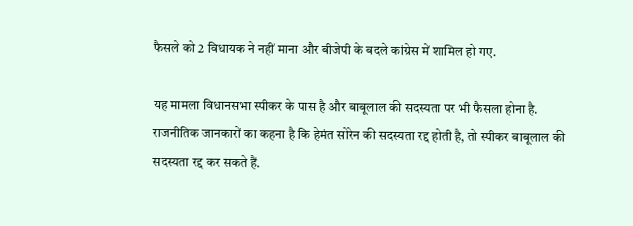फैसले को 2 विधायक ने नहीं माना और बीजेपी के बदले कांग्रेस में शामिल हो गए.

यह मामला विधानसभा स्पीकर के पास है और बाबूलाल की सदस्यता पर भी फैसला होना है. राजनीतिक जानकारों का कहना है कि हेमंत सोरेन की सदस्यता रद्द होती है, तो स्पीकर बाबूलाल की सदस्यता रद्द कर सकते हैं.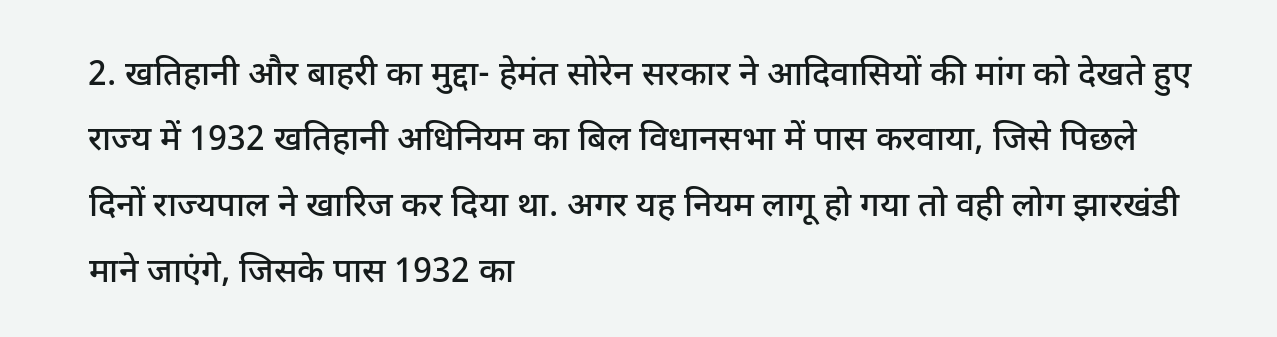2. खतिहानी और बाहरी का मुद्दा- हेमंत सोरेन सरकार ने आदिवासियों की मांग को देखते हुए राज्य में 1932 खतिहानी अधिनियम का बिल विधानसभा में पास करवाया, जिसे पिछले दिनों राज्यपाल ने खारिज कर दिया था. अगर यह नियम लागू हो गया तो वही लोग झारखंडी माने जाएंगे, जिसके पास 1932 का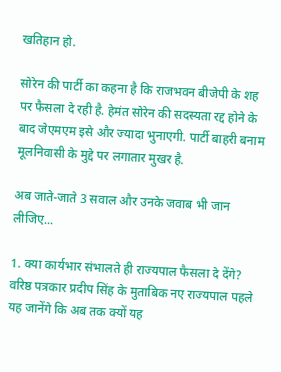खतिहान हो.

सोरेन की पार्टी का कहना है कि राजभवन बीजेपी के शह पर फैसला दे रही है. हेमंत सोरेन की सदस्यता रद्द होने के बाद जेएमएम इसे और ज्यादा भुनाएगी. पार्टी बाहरी बनाम मूलनिवासी के मुद्दे पर लगातार मुखर है.

अब जाते-जाते 3 सवाल और उनके जवाब भी जान लीजिए...

1. क्या कार्यभार संभालते ही राज्यपाल फैसला दे देंगे?
वरिष्ठ पत्रकार प्रदीप सिंह के मुताबिक नए राज्यपाल पहले यह जानेंगे कि अब तक क्यों यह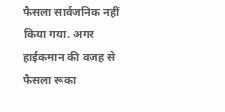फैसला सार्वजनिक नहीं किया गया. अगर हाईकमान की वजह से फैसला रूका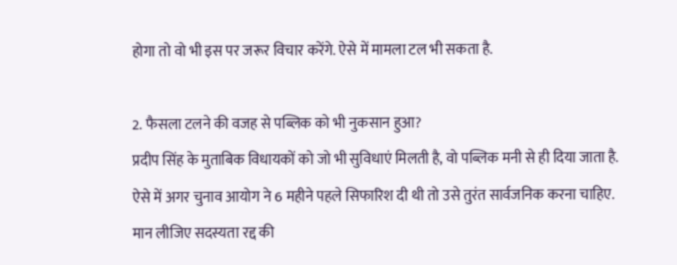होगा तो वो भी इस पर जरूर विचार करेंगे. ऐसे में मामला टल भी सकता है.

2. फैसला टलने की वजह से पब्लिक को भी नुकसान हुआ?
प्रदीप सिंह के मुताबिक विधायकों को जो भी सुविधाएं मिलती है, वो पब्लिक मनी से ही दिया जाता है. ऐसे में अगर चुनाव आयोग ने 6 महीने पहले सिफारिश दी थी तो उसे तुरंत सार्वजनिक करना चाहिए. मान लीजिए सदस्यता रद्द की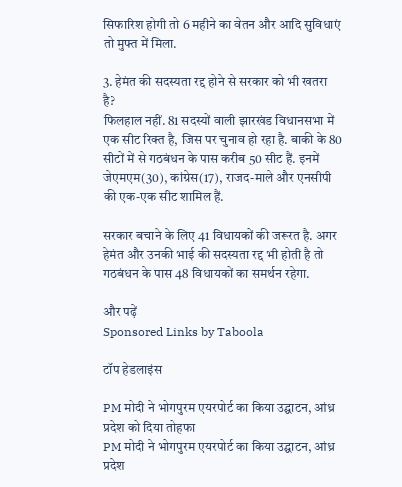सिफारिश होगी तो 6 महीने का वेतन और आदि सुविधाएं तो मुफ्त में मिला.

3. हेमंत की सदस्यता रद्द होने से सरकार को भी खतरा है?
फिलहाल नहीं. 81 सदस्यों वाली झारखंड विधानसभा में एक सीट रिक्त है, जिस पर चुनाव हो रहा है. बाकी के 80 सीटों में से गठबंधन के पास करीब 50 सीट हैं. इनमें जेएमएम(30), कांग्रेस(17), राजद-माले और एनसीपी की एक-एक सीट शामिल हैं.

सरकार बचाने के लिए 41 विधायकों की जरूरत है. अगर हेमंत और उनकी भाई की सदस्यता रद्द भी होती है तो गठबंधन के पास 48 विधायकों का समर्थन रहेगा.

और पढ़ें
Sponsored Links by Taboola

टॉप हेडलाइंस

PM मोदी ने भोगपुरम एयरपोर्ट का किया उद्घाटन, आंध्र प्रदेश को दिया तोहफा
PM मोदी ने भोगपुरम एयरपोर्ट का किया उद्घाटन, आंध्र प्रदेश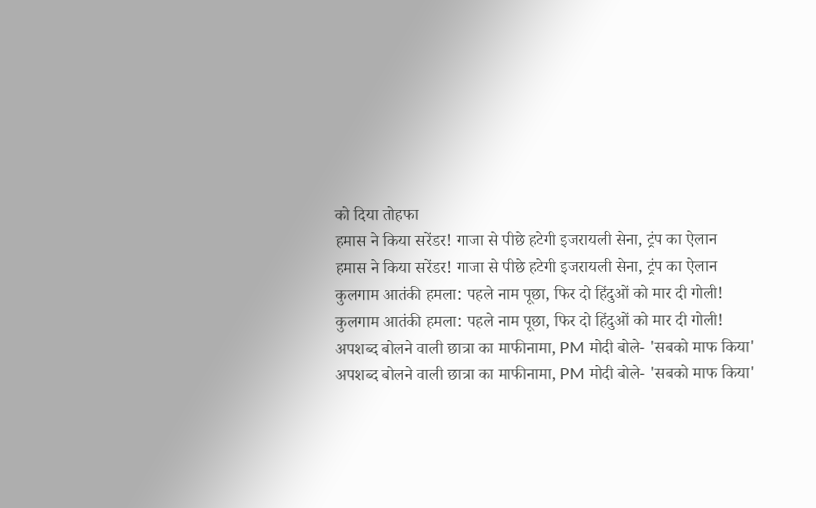को दिया तोहफा
हमास ने किया सरेंडर! गाजा से पीछे हटेगी इजरायली सेना, ट्रंप का ऐलान
हमास ने किया सरेंडर! गाजा से पीछे हटेगी इजरायली सेना, ट्रंप का ऐलान
कुलगाम आतंकी हमला: पहले नाम पूछा, फिर दो हिंदुओं को मार दी गोली!
कुलगाम आतंकी हमला: पहले नाम पूछा, फिर दो हिंदुओं को मार दी गोली!
अपशब्द बोलने वाली छात्रा का माफीनामा, PM मोदी बोले- 'सबको माफ किया'
अपशब्द बोलने वाली छात्रा का माफीनामा, PM मोदी बोले- 'सबको माफ किया'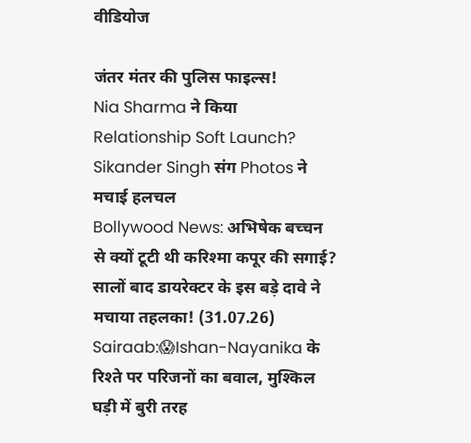वीडियोज

जंतर मंतर की पुलिस फाइल्स!
Nia Sharma ने किया Relationship Soft Launch? Sikander Singh संग Photos ने मचाई हलचल
Bollywood News: अभिषेक बच्चन से क्यों टूटी थी करिश्मा कपूर की सगाई? सालों बाद डायरेक्टर के इस बड़े दावे ने मचाया तहलका! (31.07.26)
Sairaab:😱Ishan-Nayanika के रिश्ते पर परिजनों का बवाल, मुश्किल घड़ी में बुरी तरह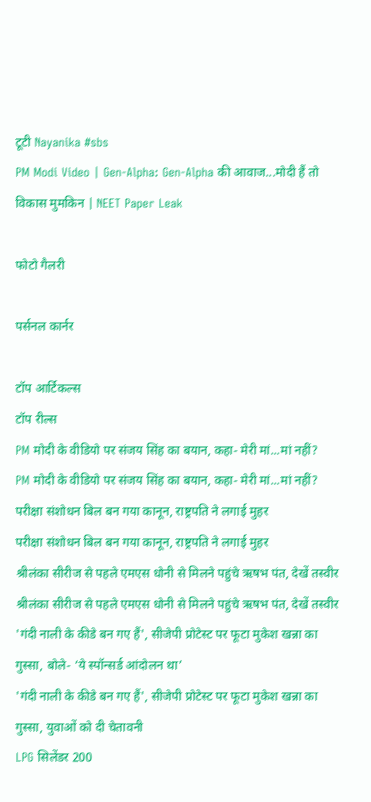टूटी Nayanika #sbs
PM Modi Video | Gen-Alpha: Gen-Alpha की आवाज...मोदी हैं तो विकास मुमकिन | NEET Paper Leak

फोटो गैलरी

पर्सनल कार्नर

टॉप आर्टिकल्स
टॉप रील्स
PM मोदी के वीडियो पर संजय सिंह का बयान, कहा- मेरी मां...मां नहीं?
PM मोदी के वीडियो पर संजय सिंह का बयान, कहा- मेरी मां...मां नहीं?
परीक्षा संशोधन बिल बन गया कानून, राष्ट्रपति ने लगाई मुहर
परीक्षा संशोधन बिल बन गया कानून, राष्ट्रपति ने लगाई मुहर
श्रीलंका सीरीज से पहले एमएस धोनी से मिलने पहुंचे ऋषभ पंत, देखें तस्वीर
श्रीलंका सीरीज से पहले एमएस धोनी से मिलने पहुंचे ऋषभ पंत, देखें तस्वीर
'गंदी नाली के कीडे बन गए हैं', सीजेपी प्रोटेस्ट पर फूटा मुकेश खन्ना का गुस्सा, बोले- ‘ये स्पॉन्सर्ड आंदोलन था’
'गंदी नाली के कीडे बन गए हैं', सीजेपी प्रोटेस्ट पर फूटा मुकेश खन्ना का गुस्सा, युवाओं को दी चेतावनी
LPG सिलेंडर 200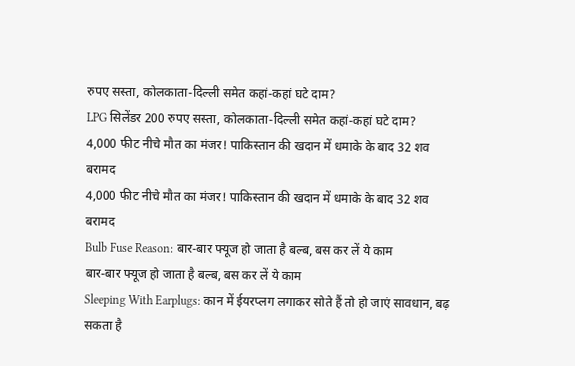रुपए सस्ता, कोलकाता-दिल्ली समेत कहां-कहां घटे दाम?
LPG सिलेंडर 200 रुपए सस्ता, कोलकाता-दिल्ली समेत कहां-कहां घटे दाम?
4,000 फीट नीचे मौत का मंजर! पाकिस्तान की खदान में धमाके के बाद 32 शव बरामद
4,000 फीट नीचे मौत का मंजर! पाकिस्तान की खदान में धमाके के बाद 32 शव बरामद
Bulb Fuse Reason: बार-बार फ्यूज हो जाता है बल्ब, बस कर लें ये काम
बार-बार फ्यूज हो जाता है बल्ब, बस कर लें ये काम
Sleeping With Earplugs: कान में ईयरप्लग लगाकर सोते हैं तो हो जाएं सावधान, बढ़ सकता है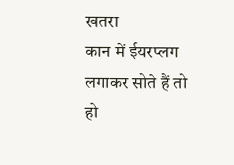खतरा
कान में ईयरप्लग लगाकर सोते हैं तो हो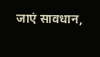जाएं सावधान,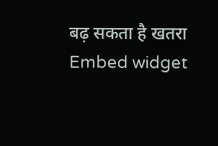बढ़ सकता है खतरा
Embed widget